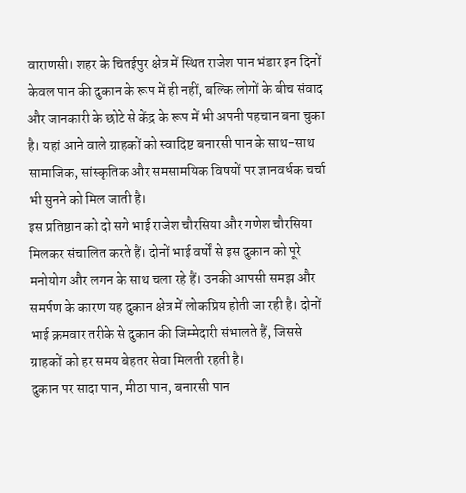वाराणसी। शहर के चितईपुर क्षेत्र में स्थित राजेश पान भंडार इन दिनों केवल पान की दुकान के रूप में ही नहीं, बल्कि लोगों के बीच संवाद और जानकारी के छोटे से केंद्र के रूप में भी अपनी पहचान बना चुका है। यहां आने वाले ग्राहकों को स्वादिष्ट बनारसी पान के साथ-साथ सामाजिक, सांस्कृतिक और समसामयिक विषयों पर ज्ञानवर्धक चर्चा भी सुनने को मिल जाती है।
इस प्रतिष्ठान को दो सगे भाई राजेश चौरसिया और गणेश चौरसिया मिलकर संचालित करते हैं। दोनों भाई वर्षों से इस दुकान को पूरे मनोयोग और लगन के साथ चला रहे हैं। उनकी आपसी समझ और समर्पण के कारण यह दुकान क्षेत्र में लोकप्रिय होती जा रही है। दोनों भाई क्रमवार तरीके से दुकान की जिम्मेदारी संभालते हैं, जिससे ग्राहकों को हर समय बेहतर सेवा मिलती रहती है।
दुकान पर सादा पान, मीठा पान, बनारसी पान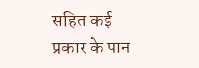सहित कई प्रकार के पान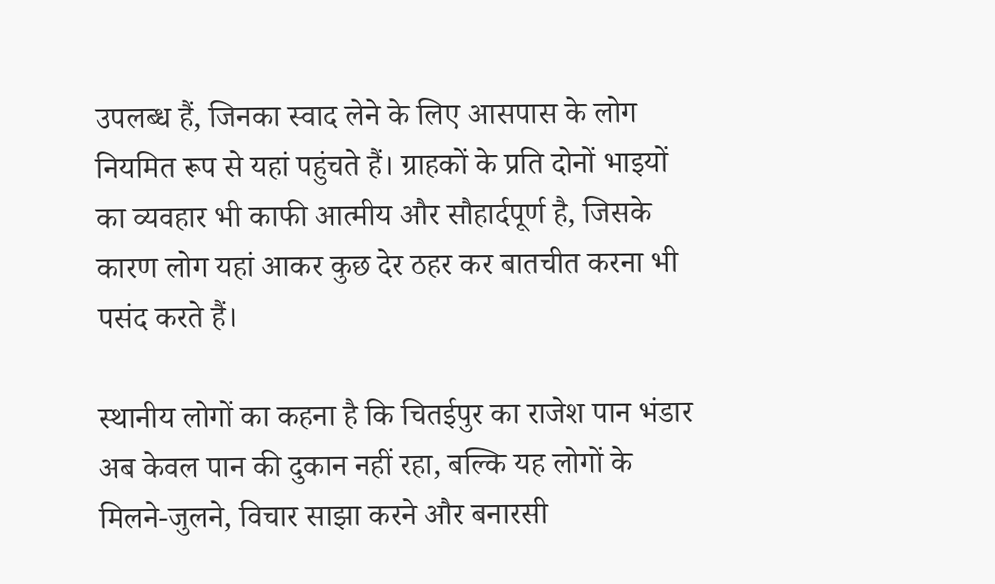उपलब्ध हैं, जिनका स्वाद लेने के लिए आसपास के लोग नियमित रूप से यहां पहुंचते हैं। ग्राहकों के प्रति दोनों भाइयों का व्यवहार भी काफी आत्मीय और सौहार्दपूर्ण है, जिसके कारण लोग यहां आकर कुछ देर ठहर कर बातचीत करना भी पसंद करते हैं।

स्थानीय लोगों का कहना है कि चितईपुर का राजेश पान भंडार अब केवल पान की दुकान नहीं रहा, बल्कि यह लोगों के मिलने-जुलने, विचार साझा करने और बनारसी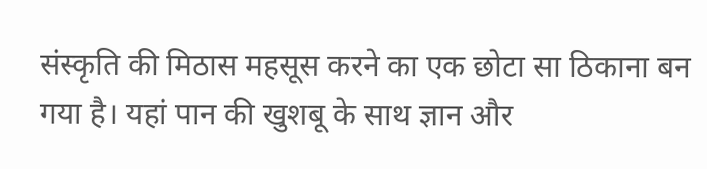संस्कृति की मिठास महसूस करने का एक छोटा सा ठिकाना बन गया है। यहां पान की खुशबू के साथ ज्ञान और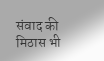संवाद की मिठास भी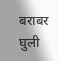बराबर घुली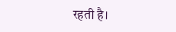रहती है।